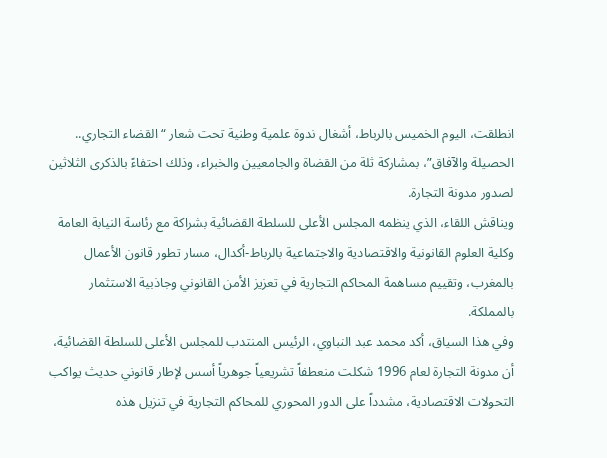انطلقت، اليوم الخميس بالرباط، أشغال ندوة علمية وطنية تحت شعار “القضاء التجاري.. الحصيلة والآفاق”، بمشاركة ثلة من القضاة والجامعيين والخبراء، وذلك احتفاءً بالذكرى الثلاثين لصدور مدونة التجارة.
ويناقش اللقاء، الذي ينظمه المجلس الأعلى للسلطة القضائية بشراكة مع رئاسة النيابة العامة وكلية العلوم القانونية والاقتصادية والاجتماعية بالرباط-أكدال، مسار تطور قانون الأعمال بالمغرب، وتقييم مساهمة المحاكم التجارية في تعزيز الأمن القانوني وجاذبية الاستثمار بالمملكة.
وفي هذا السياق، أكد محمد عبد النباوي، الرئيس المنتدب للمجلس الأعلى للسلطة القضائية، أن مدونة التجارة لعام 1996 شكلت منعطفاً تشريعياً جوهرياً أسس لإطار قانوني حديث يواكب التحولات الاقتصادية، مشدداً على الدور المحوري للمحاكم التجارية في تنزيل هذه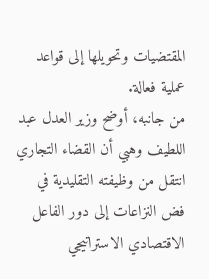المقتضيات وتحويلها إلى قواعد عملية فعالة.
من جانبه، أوضح وزير العدل عبد اللطيف وهبي أن القضاء التجاري انتقل من وظيفته التقليدية في فض النزاعات إلى دور الفاعل الاقتصادي الاستراتيجي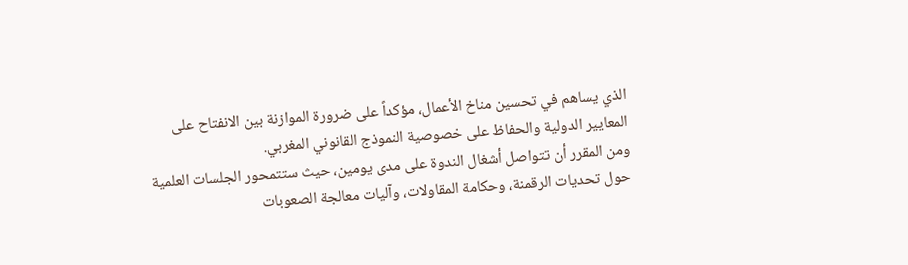الذي يساهم في تحسين مناخ الأعمال، مؤكداً على ضرورة الموازنة بين الانفتاح على المعايير الدولية والحفاظ على خصوصية النموذج القانوني المغربي.
ومن المقرر أن تتواصل أشغال الندوة على مدى يومين، حيث ستتمحور الجلسات العلمية حول تحديات الرقمنة، وحكامة المقاولات، وآليات معالجة الصعوبات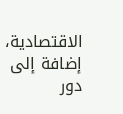الاقتصادية، إضافة إلى دور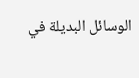الوسائل البديلة في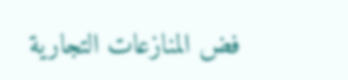فض المنازعات التجارية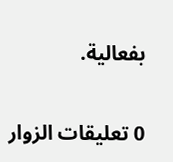بفعالية.

0 تعليقات الزوار